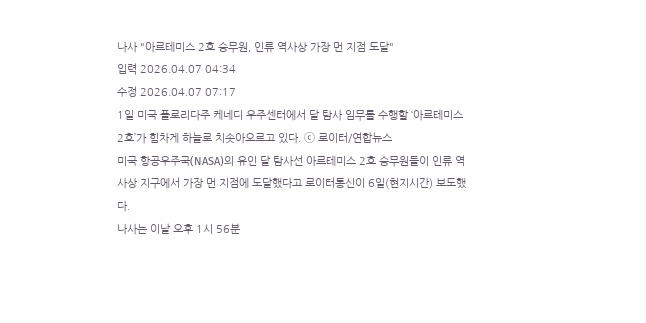나사 "아르테미스 2호 승무원, 인류 역사상 가장 먼 지점 도달"
입력 2026.04.07 04:34
수정 2026.04.07 07:17
1일 미국 플로리다주 케네디 우주센터에서 달 탐사 임무를 수행할 ‘아르테미스2호’가 힘차게 하늘로 치솟아오르고 있다. ⓒ 로이터/연합뉴스
미국 항공우주국(NASA)의 유인 달 탐사선 아르테미스 2호 승무원들이 인류 역사상 지구에서 가장 먼 지점에 도달했다고 로이터통신이 6일(현지시간) 보도했다.
나사는 이날 오후 1시 56분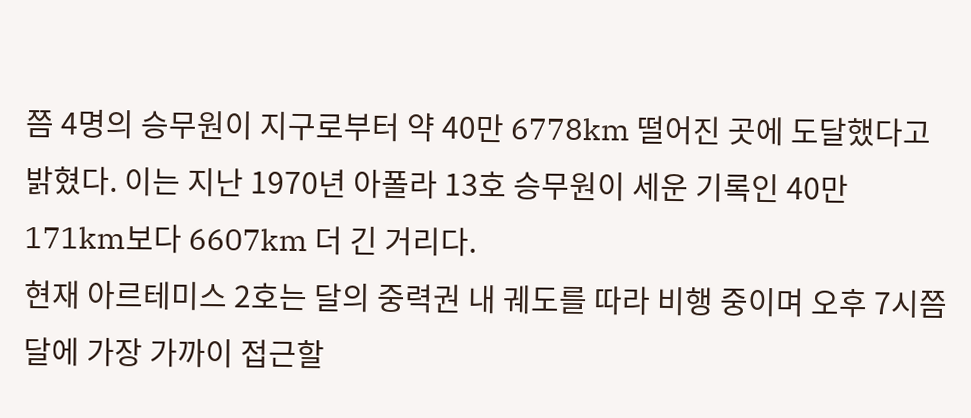쯤 4명의 승무원이 지구로부터 약 40만 6778km 떨어진 곳에 도달했다고 밝혔다. 이는 지난 1970년 아폴라 13호 승무원이 세운 기록인 40만 171km보다 6607km 더 긴 거리다.
현재 아르테미스 2호는 달의 중력권 내 궤도를 따라 비행 중이며 오후 7시쯤 달에 가장 가까이 접근할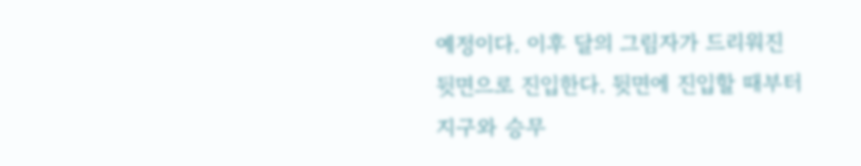예정이다. 이후 달의 그림자가 드리워진 뒷면으로 진입한다. 뒷면에 진입할 때부터 지구와 승무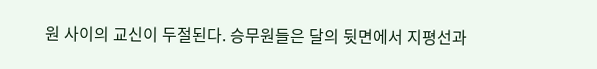원 사이의 교신이 두절된다. 승무원들은 달의 뒷면에서 지평선과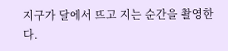지구가 달에서 뜨고 지는 순간을 촬영한다.